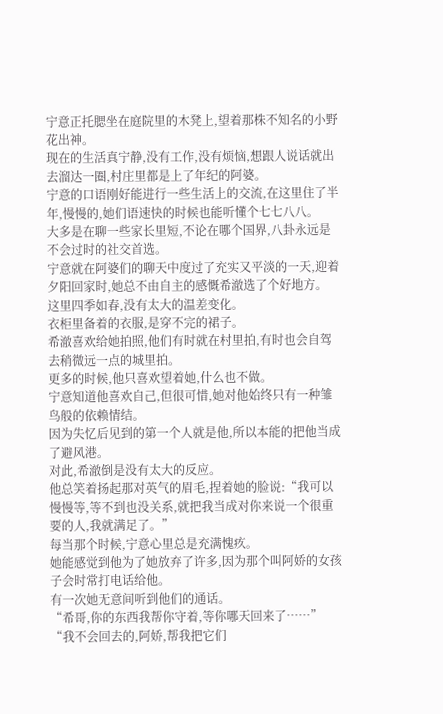宁意正托腮坐在庭院里的木凳上,望着那株不知名的小野花出神。
现在的生活真宁静,没有工作,没有烦恼,想跟人说话就出去溜达一圈,村庄里都是上了年纪的阿婆。
宁意的口语刚好能进行一些生活上的交流,在这里住了半年,慢慢的,她们语速快的时候也能听懂个七七八八。
大多是在聊一些家长里短,不论在哪个国界,八卦永远是不会过时的社交首选。
宁意就在阿婆们的聊天中度过了充实又平淡的一天,迎着夕阳回家时,她总不由自主的感慨希澈选了个好地方。
这里四季如春,没有太大的温差变化。
衣柜里备着的衣服,是穿不完的裙子。
希澈喜欢给她拍照,他们有时就在村里拍,有时也会自驾去稍微远一点的城里拍。
更多的时候,他只喜欢望着她,什么也不做。
宁意知道他喜欢自己,但很可惜,她对他始终只有一种雏鸟般的依赖情结。
因为失忆后见到的第一个人就是他,所以本能的把他当成了避风港。
对此,希澈倒是没有太大的反应。
他总笑着扬起那对英气的眉毛,捏着她的脸说:“我可以慢慢等,等不到也没关系,就把我当成对你来说一个很重要的人,我就满足了。”
每当那个时候,宁意心里总是充满愧疚。
她能感觉到他为了她放弃了许多,因为那个叫阿娇的女孩子会时常打电话给他。
有一次她无意间听到他们的通话。
“希哥,你的东西我帮你守着,等你哪天回来了……”
“我不会回去的,阿娇,帮我把它们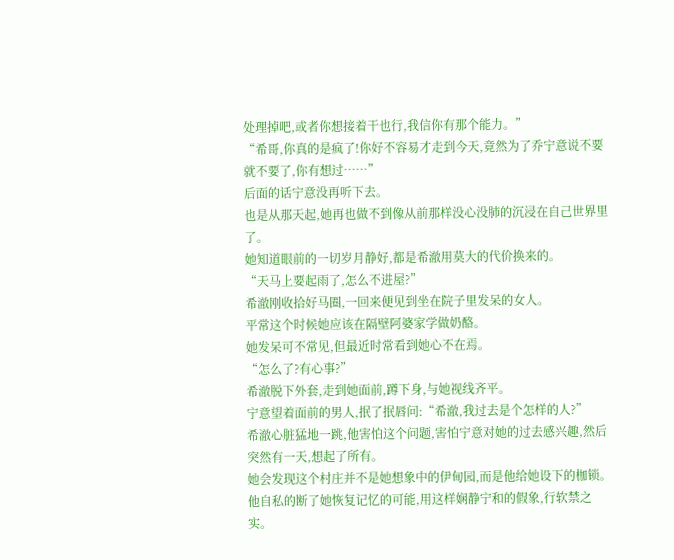处理掉吧,或者你想接着干也行,我信你有那个能力。”
“希哥,你真的是疯了!你好不容易才走到今天,竟然为了乔宁意说不要就不要了,你有想过……”
后面的话宁意没再听下去。
也是从那天起,她再也做不到像从前那样没心没肺的沉浸在自己世界里了。
她知道眼前的一切岁月静好,都是希澈用莫大的代价换来的。
“天马上要起雨了,怎么不进屋?”
希澈刚收拾好马圈,一回来便见到坐在院子里发呆的女人。
平常这个时候她应该在隔壁阿婆家学做奶酪。
她发呆可不常见,但最近时常看到她心不在焉。
“怎么了?有心事?”
希澈脱下外套,走到她面前,蹲下身,与她视线齐平。
宁意望着面前的男人,抿了抿唇问:“希澈,我过去是个怎样的人?”
希澈心脏猛地一跳,他害怕这个问题,害怕宁意对她的过去感兴趣,然后突然有一天,想起了所有。
她会发现这个村庄并不是她想象中的伊甸园,而是他给她设下的枷锁。
他自私的断了她恢复记忆的可能,用这样娴静宁和的假象,行软禁之实。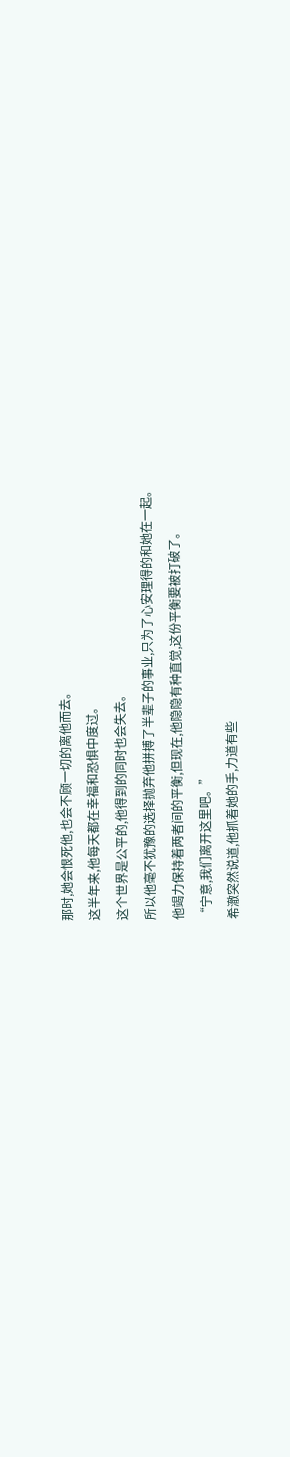那时,她会恨死他,也会不顾一切的离他而去。
这半年来,他每天都在幸福和恐惧中度过。
这个世界是公平的,他得到的同时也会失去。
所以他毫不犹豫的选择抛弃他拼搏了半辈子的事业,只为了心安理得的和她在一起。
他竭力保持着两者间的平衡,但现在,他隐隐有种直觉,这份平衡要被打破了。
“宁意,我们离开这里吧。”
希澈突然说道,他抓着她的手,力道有些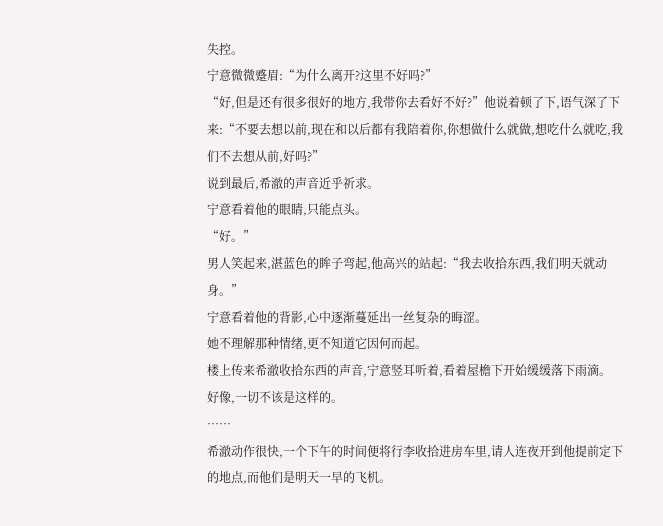失控。
宁意微微蹙眉:“为什么离开?这里不好吗?”
“好,但是还有很多很好的地方,我带你去看好不好?”他说着顿了下,语气深了下来:“不要去想以前,现在和以后都有我陪着你,你想做什么就做,想吃什么就吃,我们不去想从前,好吗?”
说到最后,希澈的声音近乎祈求。
宁意看着他的眼睛,只能点头。
“好。”
男人笑起来,湛蓝色的眸子弯起,他高兴的站起:“我去收拾东西,我们明天就动身。”
宁意看着他的背影,心中逐渐蔓延出一丝复杂的晦涩。
她不理解那种情绪,更不知道它因何而起。
楼上传来希澈收拾东西的声音,宁意竖耳听着,看着屋檐下开始缓缓落下雨滴。
好像,一切不该是这样的。
……
希澈动作很快,一个下午的时间便将行李收拾进房车里,请人连夜开到他提前定下的地点,而他们是明天一早的飞机。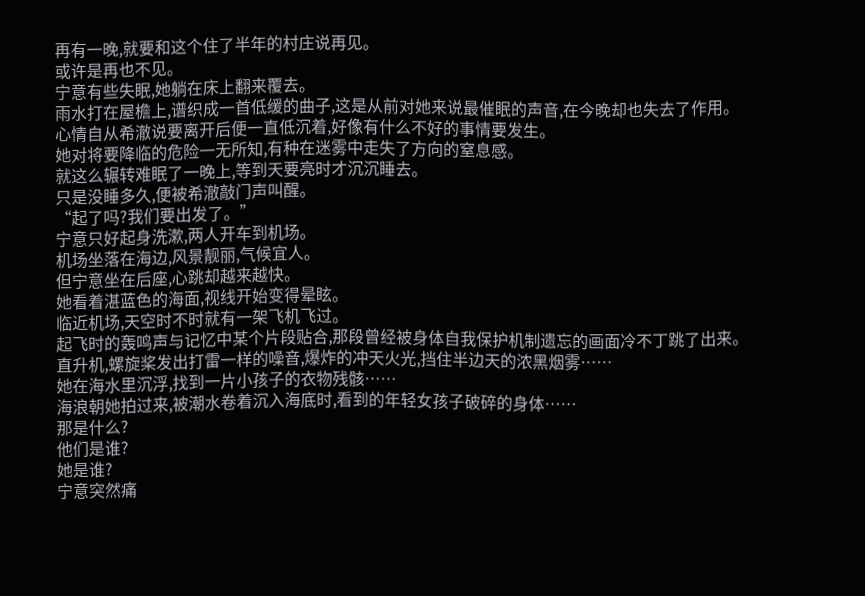再有一晚,就要和这个住了半年的村庄说再见。
或许是再也不见。
宁意有些失眠,她躺在床上翻来覆去。
雨水打在屋檐上,谱织成一首低缓的曲子,这是从前对她来说最催眠的声音,在今晚却也失去了作用。
心情自从希澈说要离开后便一直低沉着,好像有什么不好的事情要发生。
她对将要降临的危险一无所知,有种在迷雾中走失了方向的窒息感。
就这么辗转难眠了一晚上,等到天要亮时才沉沉睡去。
只是没睡多久,便被希澈敲门声叫醒。
“起了吗?我们要出发了。”
宁意只好起身洗漱,两人开车到机场。
机场坐落在海边,风景靓丽,气候宜人。
但宁意坐在后座,心跳却越来越快。
她看着湛蓝色的海面,视线开始变得晕眩。
临近机场,天空时不时就有一架飞机飞过。
起飞时的轰鸣声与记忆中某个片段贴合,那段曾经被身体自我保护机制遗忘的画面冷不丁跳了出来。
直升机,螺旋桨发出打雷一样的噪音,爆炸的冲天火光,挡住半边天的浓黑烟雾……
她在海水里沉浮,找到一片小孩子的衣物残骸……
海浪朝她拍过来,被潮水卷着沉入海底时,看到的年轻女孩子破碎的身体……
那是什么?
他们是谁?
她是谁?
宁意突然痛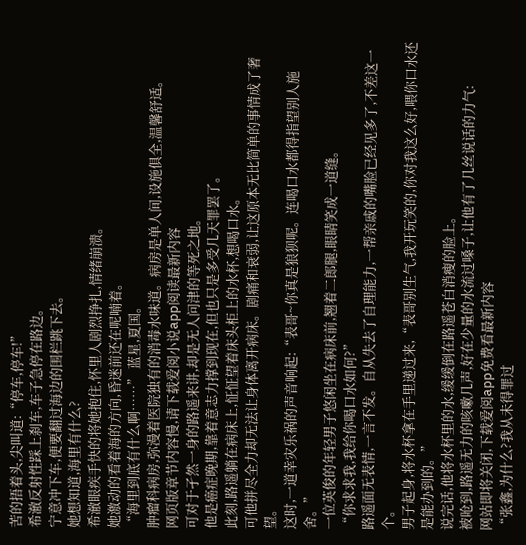苦的捂着头,尖叫道:“停车,停车!”
希澈反射性踩上刹车,车子急停在路边。
宁意冲下车,便要翻过海边的围栏跳下去。
她想知道,海里有什么?
希澈眼疾手快的将她抱住,怀里人剧烈挣扎,情绪崩溃。
她激动的看着海的方向,昏迷前还在呢喃着。
“海里到底有什么啊……” 蓝星,夏国。
肿瘤科病房,弥漫着医院独有的消毒水味道。病房是单人间,设施俱全,温馨舒适。
网页版章节内容慢,请下载爱阅小说app阅读最新内容
可对于孑然一身的路遥来讲,却是无人问津的等死之地。
他是癌症晚期,靠着意志力撑到现在,但也只是多受几天罪罢了。
此刻,路遥躺在病床上,怔怔望着床头柜上的水杯,想喝口水。
可他拼尽全力却无法让身体离开病床。剧痛和衰弱,让这原本无比简单的事情成了奢望。
这时,一道幸灾乐祸的声音响起:“表哥~你真是狼狈呢。连喝口水都得指望别人施舍。”
一位英俊的年轻男子悠闲坐在病床前,翘着二郎腿,眼睛笑成一道缝。
“你求求我,我给你喝口水如何?”
路遥面无表情,一言不发。自从失去了自理能力,一帮亲戚的嘴脸已经见多了,不差这一个。
男子起身,将水杯拿在手里递过来,“表哥别生气,我开玩笑的,你对我这么好,喂你口水还是能办到的。”
说完话,他将水杯里的水,缓缓倒在路遥苍白消瘦的脸上。
被呛到,路遥无力的咳嗽几声,好在少量的水流过嗓子,让他有了几丝说话的力气:
网站即将关闭,下载爱阅app免费看最新内容
“张鑫,为什么?我从未得罪过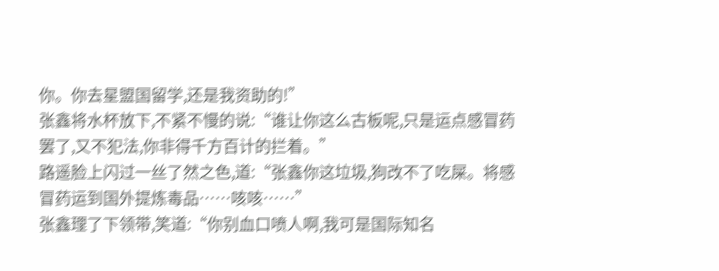你。你去星盟国留学,还是我资助的!”
张鑫将水杯放下,不紧不慢的说:“谁让你这么古板呢,只是运点感冒药罢了,又不犯法,你非得千方百计的拦着。”
路遥脸上闪过一丝了然之色,道:“张鑫你这垃圾,狗改不了吃屎。将感冒药运到国外提炼毒品……咳咳……”
张鑫理了下领带,笑道:“你别血口喷人啊,我可是国际知名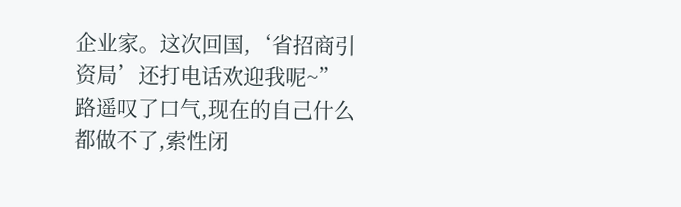企业家。这次回国,‘省招商引资局’还打电话欢迎我呢~”
路遥叹了口气,现在的自己什么都做不了,索性闭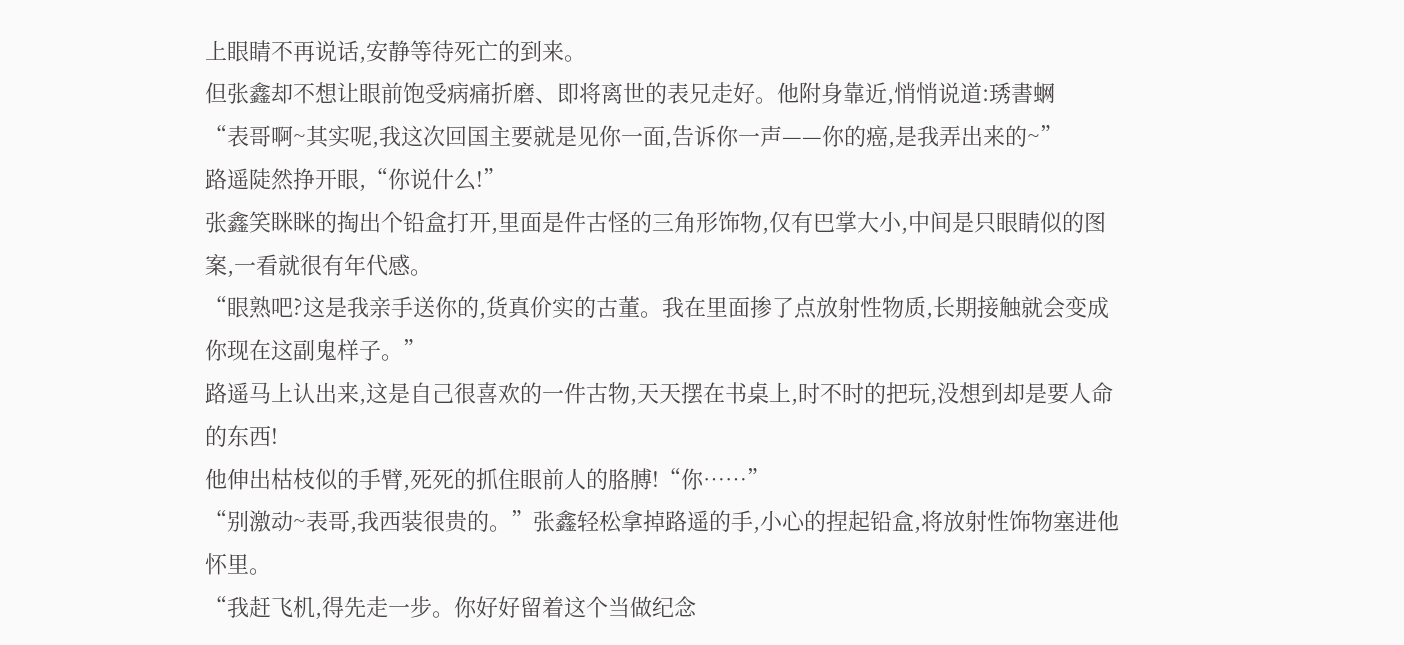上眼睛不再说话,安静等待死亡的到来。
但张鑫却不想让眼前饱受病痛折磨、即将离世的表兄走好。他附身靠近,悄悄说道:琇書蛧
“表哥啊~其实呢,我这次回国主要就是见你一面,告诉你一声——你的癌,是我弄出来的~”
路遥陡然挣开眼,“你说什么!”
张鑫笑眯眯的掏出个铅盒打开,里面是件古怪的三角形饰物,仅有巴掌大小,中间是只眼睛似的图案,一看就很有年代感。
“眼熟吧?这是我亲手送你的,货真价实的古董。我在里面掺了点放射性物质,长期接触就会变成你现在这副鬼样子。”
路遥马上认出来,这是自己很喜欢的一件古物,天天摆在书桌上,时不时的把玩,没想到却是要人命的东西!
他伸出枯枝似的手臂,死死的抓住眼前人的胳膊!“你……”
“别激动~表哥,我西装很贵的。”张鑫轻松拿掉路遥的手,小心的捏起铅盒,将放射性饰物塞进他怀里。
“我赶飞机,得先走一步。你好好留着这个当做纪念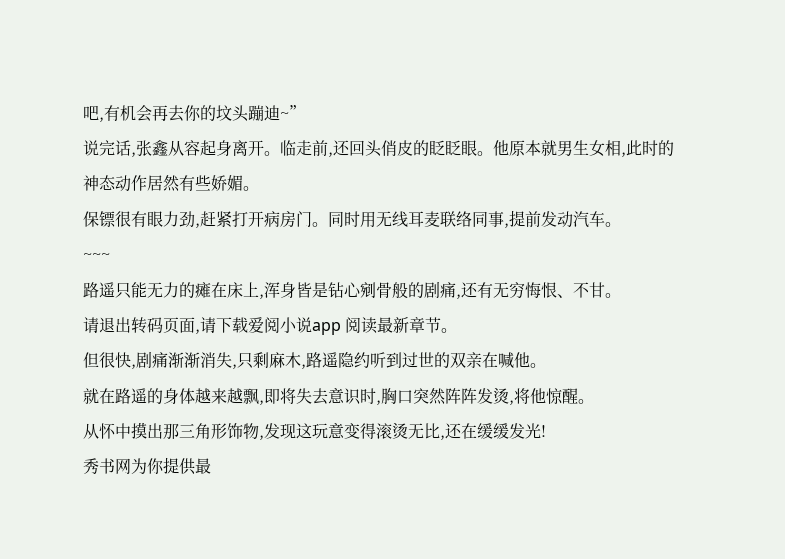吧,有机会再去你的坟头蹦迪~”
说完话,张鑫从容起身离开。临走前,还回头俏皮的眨眨眼。他原本就男生女相,此时的神态动作居然有些娇媚。
保镖很有眼力劲,赶紧打开病房门。同时用无线耳麦联络同事,提前发动汽车。
~~~
路遥只能无力的瘫在床上,浑身皆是钻心剜骨般的剧痛,还有无穷悔恨、不甘。
请退出转码页面,请下载爱阅小说app 阅读最新章节。
但很快,剧痛渐渐消失,只剩麻木,路遥隐约听到过世的双亲在喊他。
就在路遥的身体越来越飘,即将失去意识时,胸口突然阵阵发烫,将他惊醒。
从怀中摸出那三角形饰物,发现这玩意变得滚烫无比,还在缓缓发光!
秀书网为你提供最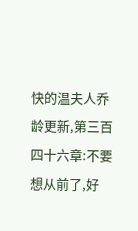快的温夫人乔龄更新,第三百四十六章:不要想从前了,好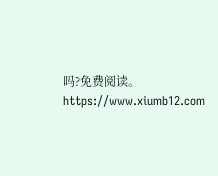吗?免费阅读。https://www.xiumb12.com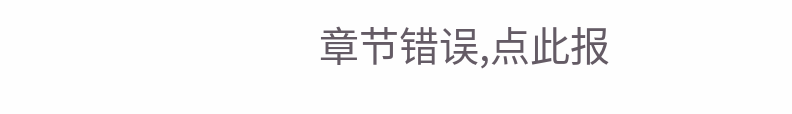章节错误,点此报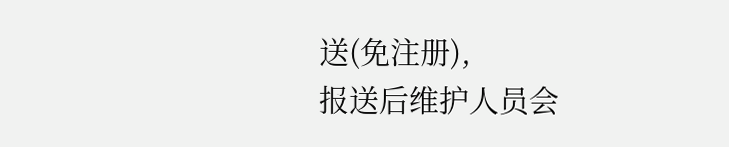送(免注册),
报送后维护人员会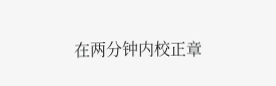在两分钟内校正章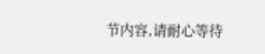节内容,请耐心等待